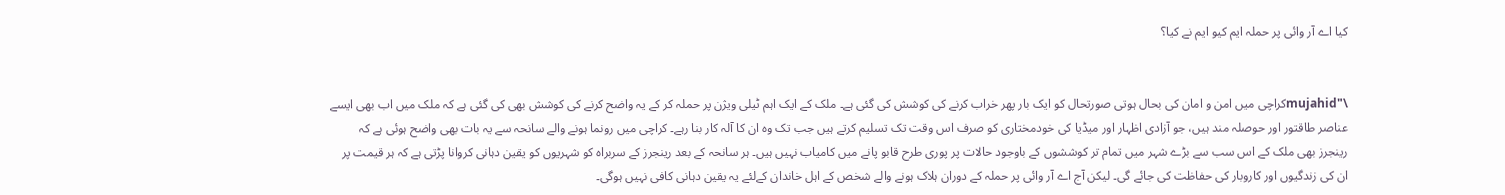کیا اے آر وائی پر حملہ ایم کیو ایم نے کیا؟


\"mujahidکراچی میں امن و امان کی بحال ہوتی صورتحال کو ایک بار پھر خراب کرنے کی کوشش کی گئی ہے۔ ملک کے ایک اہم ٹیلی ویژن پر حملہ کر کے یہ واضح کرنے کی کوشش بھی کی گئی ہے کہ ملک میں اب بھی ایسے عناصر طاقتور اور حوصلہ مند ہیں، جو آزادی اظہار اور میڈیا کی خودمختاری کو صرف اس وقت تک تسلیم کرتے ہیں جب تک وہ ان کا آلہ کار بنا رہے۔ کراچی میں رونما ہونے والے سانحہ سے یہ بات بھی واضح ہوئی ہے کہ رینجرز بھی ملک کے اس سب سے بڑے شہر میں تمام تر کوششوں کے باوجود حالات پر پوری طرح قابو پانے میں کامیاب نہیں ہیں۔ ہر سانحہ کے بعد رینجرز کے سربراہ کو شہریوں کو یقین دہانی کروانا پڑتی ہے کہ ہر قیمت پر ان کی زندگیوں اور کاروبار کی حفاظت کی جائے گی۔ لیکن آج اے آر وائی پر حملہ کے دوران ہلاک ہونے والے شخص کے اہل خاندان کےلئے یہ یقین دہانی کافی نہیں ہوگی۔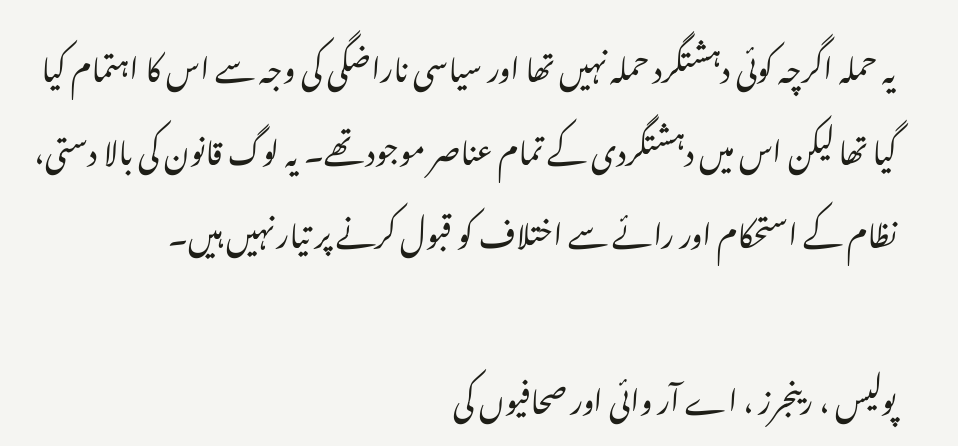یہ حملہ اگرچہ کوئی دہشتگرد حملہ نہیں تھا اور سیاسی ناراضگی کی وجہ سے اس کا اہتمام کیا گیا تھا لیکن اس میں دہشتگردی کے تمام عناصر موجود تھے۔ یہ لوگ قانون کی بالا دستی، نظام کے استحکام اور رائے سے اختلاف کو قبول کرنے پر تیار نہیں ہیں۔

پولیس ، رینجرز ، اے آر وائی اور صحافیوں کی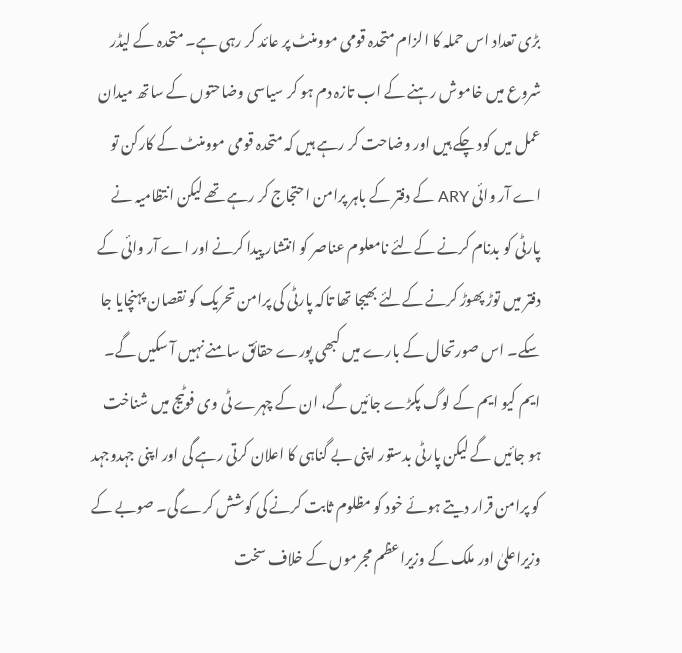بڑی تعداد اس حملہ کا الزام متحدہ قومی موومنٹ پر عائد کر رہی ہے۔ متحدہ کے لیڈر شروع میں خاموش رہنے کے اب تازہ دم ہو کر سیاسی وضاحتوں کے ساتھ میدان عمل میں کود چکے ہیں اور وضاحت کر رہے ہیں کہ متحدہ قومی موومنٹ کے کارکن تو اے آر وائی ARY کے دفتر کے باہر پرامن احتجاج کر رہے تھے لیکن انتظامیہ نے پارٹی کو بدنام کرنے کےلئے نامعلوم عناصر کو انتشار پیدا کرنے اور اے آر وائی کے دفتر میں توڑ پھوڑ کرنے کےلئے بھیجا تھا تاکہ پارٹی کی پرامن تحریک کو نقصان پہنچایا جا سکے۔ اس صورتحال کے بارے میں کبھی پورے حقائق سامنے نہیں آ سکیں گے۔ ایم کیو ایم کے لوگ پکڑے جائیں گے، ان کے چہرے ٹی وی فوٹیج میں شناخت ہو جائیں گے لیکن پارٹی بدستور اپنی بے گناہی کا اعلان کرتی رہے گی اور اپنی جہدوجہد کو پرامن قرار دیتے ہوئے خود کو مظلوم ثابت کرنے کی کوشش کرے گی۔ صوبے کے وزیراعلیٰ اور ملک کے وزیراعظم مجرموں کے خلاف سخت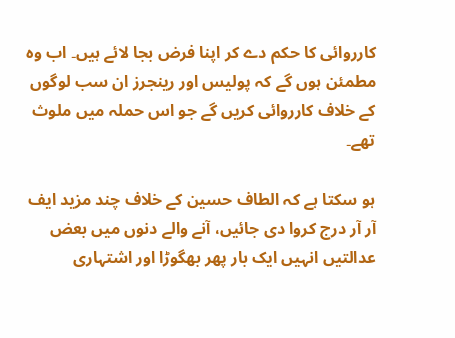کارروائی کا حکم دے کر اپنا فرض بجا لائے ہیں۔ اب وہ مطمئن ہوں گے کہ پولیس اور رینجرز ان سب لوگوں کے خلاف کارروائی کریں گے جو اس حملہ میں ملوث تھے۔

ہو سکتا ہے کہ الطاف حسین کے خلاف چند مزید ایف آر آر درج کروا دی جائیں، آنے والے دنوں میں بعض عدالتیں انہیں ایک بار پھر بھگوڑا اور اشتہاری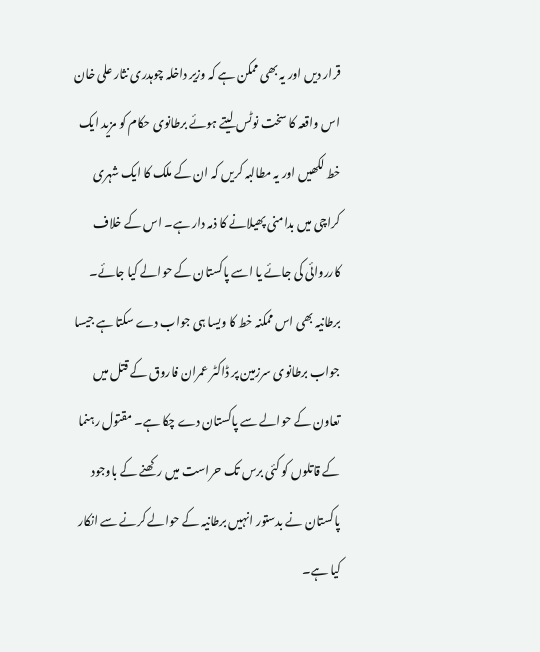قرار دیں اور یہ بھی ممکن ہے کہ وزیر داخلہ چوہدری نثار علی خان اس واقعہ کا سخت نوٹس لیتے ہوئے برطانوی حکام کو مزید ایک خط لکھیں اور یہ مطالبہ کریں کہ ان کے ملک کا ایک شہری کراچی میں بدامنی پھیلانے کا ذمہ دار ہے۔ اس کے خلاف کارروائی کی جائے یا اسے پاکستان کے حوالے کیا جائے۔ برطانیہ بھی اس ممکنہ خط کا ویسا ہی جواب دے سکتا ہے جیسا جواب برطانوی سرزمین پر ڈاکٹر عمران فاروق کے قتل میں تعاون کے حوالے سے پاکستان دے چکا ہے۔ مقتول رہنما کے قاتلوں کو کئی برس تک حراست میں رکھنے کے باوجود پاکستان نے بدستور انہیں برطانیہ کے حوالے کرنے سے انکار کیا ہے۔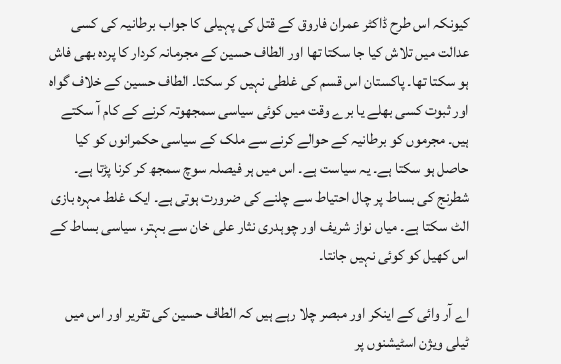کیونکہ اس طرح ڈاکٹر عمران فاروق کے قتل کی پہیلی کا جواب برطانیہ کی کسی عدالت میں تلاش کیا جا سکتا تھا اور الطاف حسین کے مجرمانہ کردار کا پردہ بھی فاش ہو سکتا تھا۔ پاکستان اس قسم کی غلطی نہیں کر سکتا۔ الطاف حسین کے خلاف گواہ اور ثبوت کسی بھلے یا برے وقت میں کوئی سیاسی سمجھوتہ کرنے کے کام آ سکتے ہیں۔ مجرموں کو برطانیہ کے حوالے کرنے سے ملک کے سیاسی حکمرانوں کو کیا حاصل ہو سکتا ہے۔ یہ سیاست ہے۔ اس میں ہر فیصلہ سوچ سمجھ کر کرنا پڑتا ہے۔ شطرنج کی بساط پر چال احتیاط سے چلنے کی ضرورت ہوتی ہے۔ ایک غلط مہرہ بازی الٹ سکتا ہے۔ میاں نواز شریف اور چوہدری نثار علی خان سے بہتر، سیاسی بساط کے اس کھیل کو کوئی نہیں جانتا۔

اے آر وائی کے اینکر اور مبصر چلا رہے ہیں کہ الطاف حسین کی تقریر اور اس میں ٹیلی ویژن اسٹیشنوں پر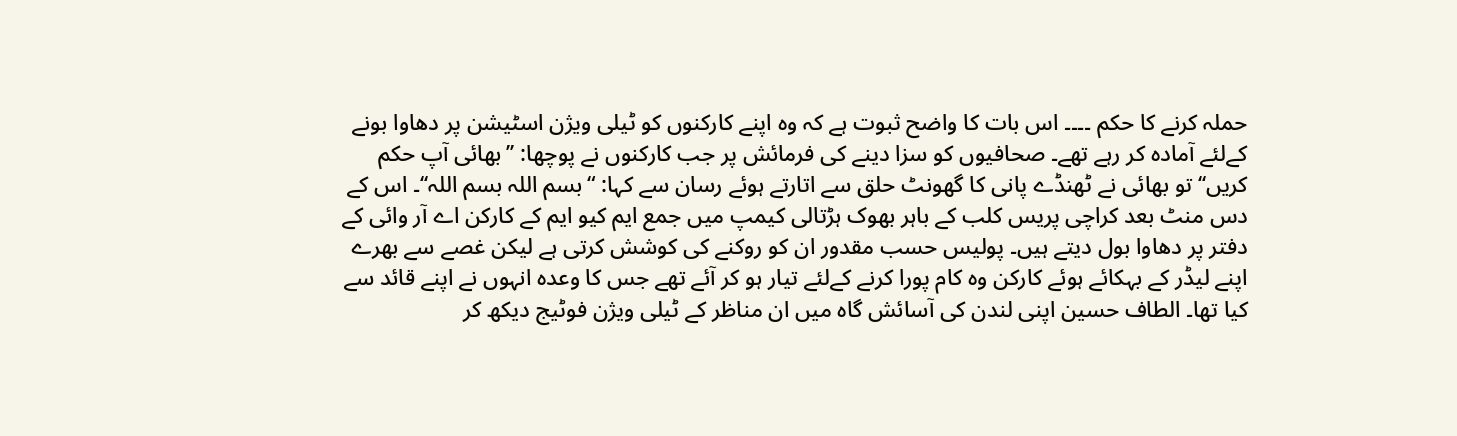حملہ کرنے کا حکم ۔۔۔۔ اس بات کا واضح ثبوت ہے کہ وہ اپنے کارکنوں کو ٹیلی ویژن اسٹیشن پر دھاوا بونے کےلئے آمادہ کر رہے تھے۔ صحافیوں کو سزا دینے کی فرمائش پر جب کارکنوں نے پوچھا: ’’بھائی آپ حکم کریں‘‘ تو بھائی نے ٹھنڈے پانی کا گھونٹ حلق سے اتارتے ہوئے رسان سے کہا: “بسم اللہ بسم اللہ‘‘۔ اس کے دس منٹ بعد کراچی پریس کلب کے باہر بھوک ہڑتالی کیمپ میں جمع ایم کیو ایم کے کارکن اے آر وائی کے دفتر پر دھاوا بول دیتے ہیں۔ پولیس حسب مقدور ان کو روکنے کی کوشش کرتی ہے لیکن غصے سے بھرے اپنے لیڈر کے بہکائے ہوئے کارکن وہ کام پورا کرنے کےلئے تیار ہو کر آئے تھے جس کا وعدہ انہوں نے اپنے قائد سے کیا تھا۔ الطاف حسین اپنی لندن کی آسائش گاہ میں ان مناظر کے ٹیلی ویژن فوٹیج دیکھ کر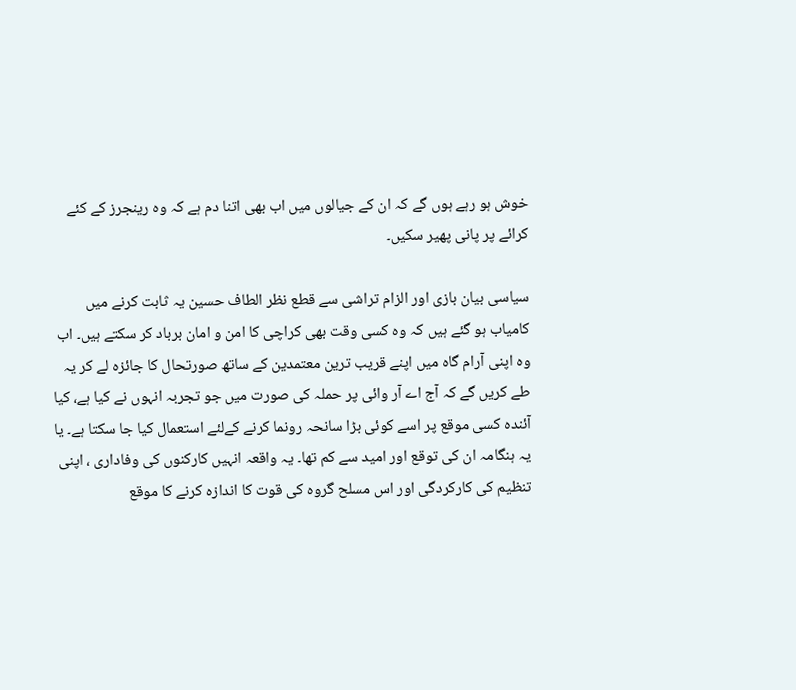خوش ہو رہے ہوں گے کہ ان کے جیالوں میں اب بھی اتنا دم ہے کہ وہ رینجرز کے کئے کرائے پر پانی پھیر سکیں۔

سیاسی بیان بازی اور الزام تراشی سے قطع نظر الطاف حسین یہ ثابت کرنے میں کامیاب ہو گئے ہیں کہ وہ کسی وقت بھی کراچی کا امن و امان برباد کر سکتے ہیں۔ اب وہ اپنی آرام گاہ میں اپنے قریب ترین معتمدین کے ساتھ صورتحال کا جائزہ لے کر یہ طے کریں گے کہ آج اے آر وائی پر حملہ کی صورت میں جو تجربہ انہوں نے کیا ہے، کیا آئندہ کسی موقع پر اسے کوئی بڑا سانحہ رونما کرنے کےلئے استعمال کیا جا سکتا ہے۔ یا یہ ہنگامہ ان کی توقع اور امید سے کم تھا۔ یہ واقعہ انہیں کارکنوں کی وفاداری ، اپنی تنظیم کی کارکردگی اور اس مسلح گروہ کی قوت کا اندازہ کرنے کا موقع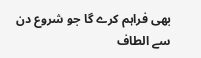بھی فراہم کرے گا جو شروع دن سے الطاف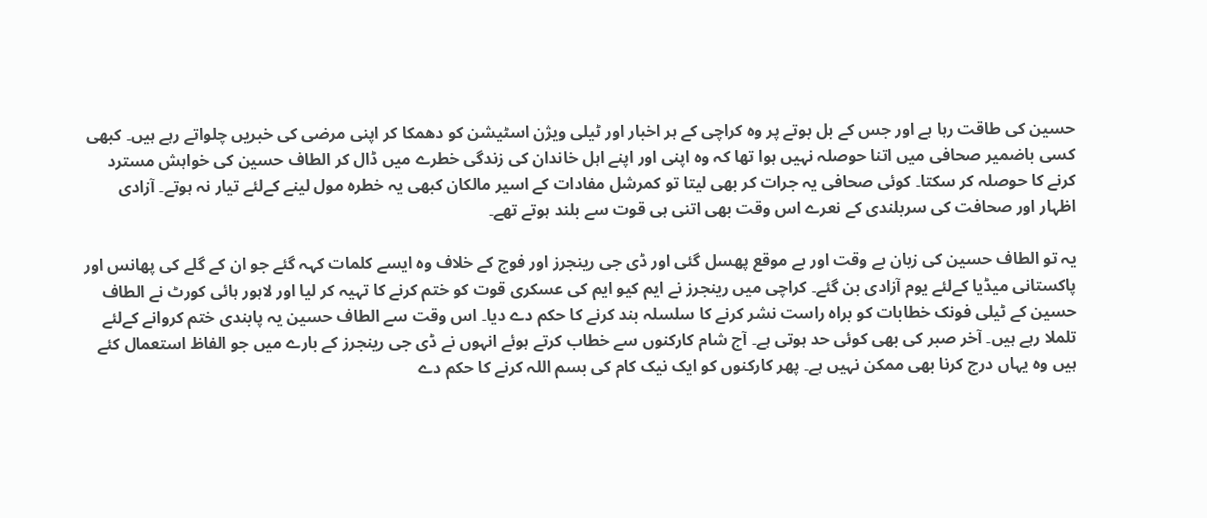حسین کی طاقت رہا ہے اور جس کے بل بوتے پر وہ کراچی کے ہر اخبار اور ٹیلی ویژن اسٹیشن کو دھمکا کر اپنی مرضی کی خبریں چلواتے رہے ہیں۔ کبھی کسی باضمیر صحافی میں اتنا حوصلہ نہیں ہوا تھا کہ وہ اپنی اور اپنے اہل خاندان کی زندگی خطرے میں ڈال کر الطاف حسین کی خواہش مسترد کرنے کا حوصلہ کر سکتا۔ کوئی صحافی یہ جرات کر بھی لیتا تو کمرشل مفادات کے اسیر مالکان کبھی یہ خطرہ مول لینے کےلئے تیار نہ ہوتے۔ آزادی اظہار اور صحافت کی سربلندی کے نعرے اس وقت بھی اتنی ہی قوت سے بلند ہوتے تھے۔

یہ تو الطاف حسین کی زبان بے وقت اور بے موقع پھسل گئی اور ڈی جی رینجرز اور فوج کے خلاف وہ ایسے کلمات کہہ گئے جو ان کے گلے کی پھانس اور پاکستانی میڈیا کےلئے یوم آزادی بن گئے۔ کراچی میں رینجرز نے ایم کیو ایم کی عسکری قوت کو ختم کرنے کا تہیہ کر لیا اور لاہور ہائی کورٹ نے الطاف حسین کے ٹیلی فونک خطابات کو براہ راست نشر کرنے کا سلسلہ بند کرنے کا حکم دے دیا۔ اس وقت سے الطاف حسین یہ پابندی ختم کروانے کےلئے تلملا رہے ہیں۔ آخر صبر کی بھی کوئی حد ہوتی ہے۔ آج شام کارکنوں سے خطاب کرتے ہوئے انہوں نے ڈی جی رینجرز کے بارے میں جو الفاظ استعمال کئے ہیں وہ یہاں درج کرنا بھی ممکن نہیں ہے۔ پھر کارکنوں کو ایک نیک کام کی بسم اللہ کرنے کا حکم دے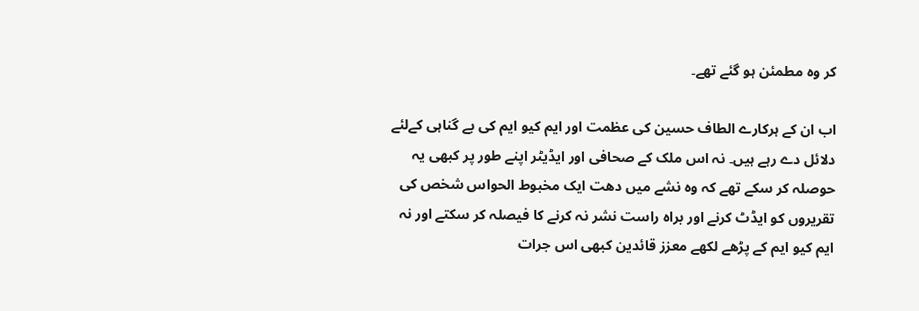کر وہ مطمئن ہو گئے تھے۔

اب ان کے ہرکارے الطاف حسین کی عظمت اور ایم کیو ایم کی بے گناہی کےلئے دلائل دے رہے ہیں۔ نہ اس ملک کے صحافی اور ایڈیٹر اپنے طور پر کبھی یہ حوصلہ کر سکے تھے کہ وہ نشے میں دھت ایک مخبوط الحواس شخص کی تقریروں کو ایڈٹ کرنے اور براہ راست نشر نہ کرنے کا فیصلہ کر سکتے اور نہ ایم کیو ایم کے پڑھے لکھے معزز قائدین کبھی اس جرات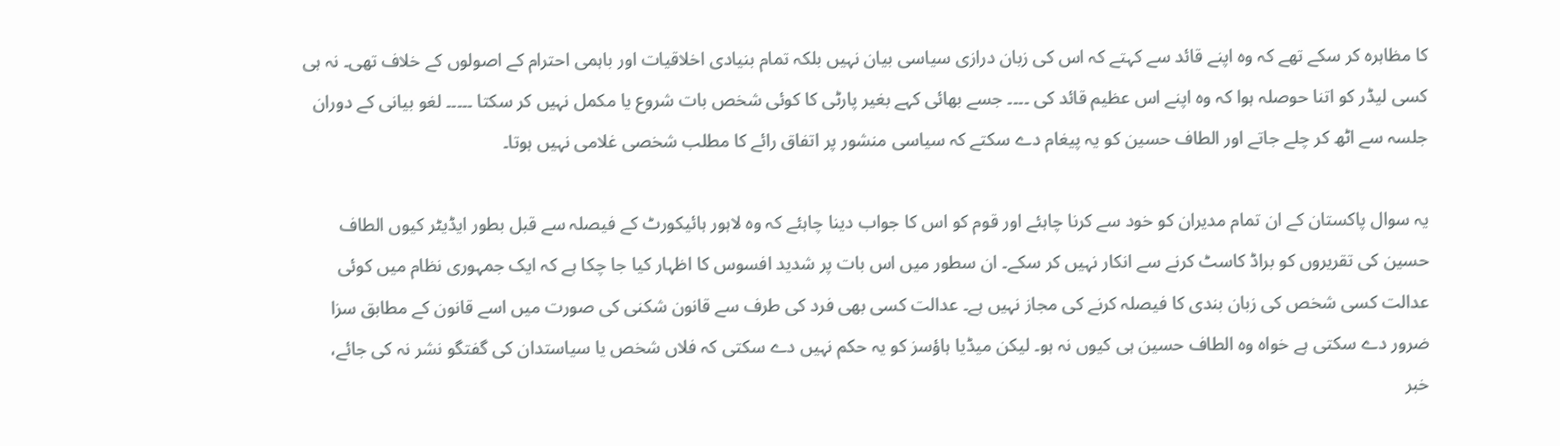کا مظاہرہ کر سکے تھے کہ وہ اپنے قائد سے کہتے کہ اس کی زبان درازی سیاسی بیان نہیں بلکہ تمام بنیادی اخلاقیات اور باہمی احترام کے اصولوں کے خلاف تھی۔ نہ ہی کسی لیڈر کو اتنا حوصلہ ہوا کہ وہ اپنے اس عظیم قائد کی ۔۔۔۔ جسے بھائی کہے بغیر پارٹی کا کوئی شخص بات شروع یا مکمل نہیں کر سکتا ۔۔۔۔۔ لغو بیانی کے دوران جلسہ سے اٹھ کر چلے جاتے اور الطاف حسین کو یہ پیغام دے سکتے کہ سیاسی منشور پر اتفاق رائے کا مطلب شخصی غلامی نہیں ہوتا۔

یہ سوال پاکستان کے ان تمام مدیران کو خود سے کرنا چاہئے اور قوم کو اس کا جواب دینا چاہئے کہ وہ لاہور ہائیکورٹ کے فیصلہ سے قبل بطور ایڈیٹر کیوں الطاف حسین کی تقریروں کو براڈ کاسٹ کرنے سے انکار نہیں کر سکے۔ ان سطور میں اس بات پر شدید افسوس کا اظہار کیا جا چکا ہے کہ ایک جمہوری نظام میں کوئی عدالت کسی شخص کی زبان بندی کا فیصلہ کرنے کی مجاز نہیں ہے۔ عدالت کسی بھی فرد کی طرف سے قانون شکنی کی صورت میں اسے قانون کے مطابق سزا ضرور دے سکتی ہے خواہ وہ الطاف حسین ہی کیوں نہ ہو۔ لیکن میڈیا ہاؤسز کو یہ حکم نہیں دے سکتی کہ فلاں شخص یا سیاستدان کی گفتگو نشر نہ کی جائے، خبر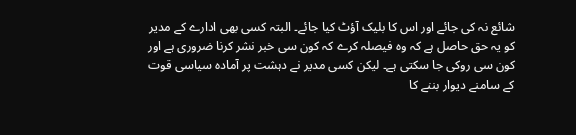شائع نہ کی جائے اور اس کا بلیک آؤٹ کیا جائے۔ البتہ کسی بھی ادارے کے مدیر کو یہ حق حاصل ہے کہ وہ فیصلہ کرے کہ کون سی خبر نشر کرنا ضروری ہے اور کون سی روکی جا سکتی ہے۔ لیکن کسی مدیر نے دہشت پر آمادہ سیاسی قوت کے سامنے دیوار بننے کا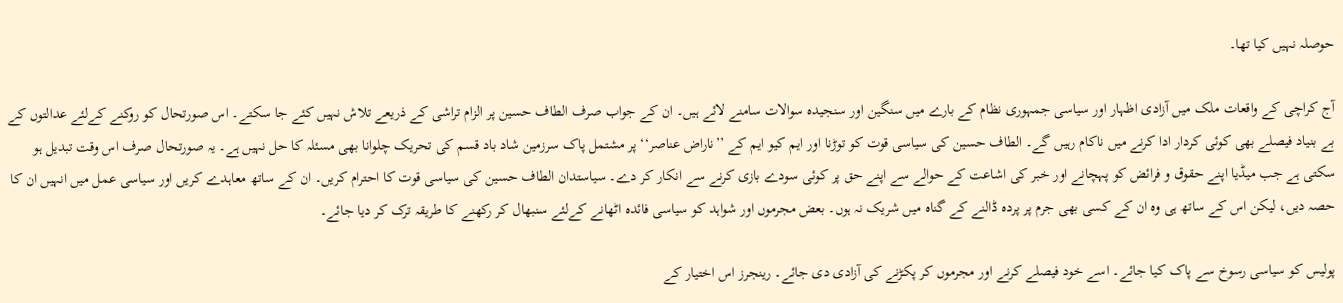حوصلہ نہیں کیا تھا۔

آج کراچی کے واقعات ملک میں آزادی اظہار اور سیاسی جمہوری نظام کے بارے میں سنگین اور سنجیدہ سوالات سامنے لائے ہیں۔ ان کے جواب صرف الطاف حسین پر الزام تراشی کے ذریعے تلاش نہیں کئے جا سکتے۔ اس صورتحال کو روکنے کےلئے عدالتوں کے بے بنیاد فیصلے بھی کوئی کردار ادا کرنے میں ناکام رہیں گے۔ الطاف حسین کی سیاسی قوت کو توڑنا اور ایم کیو ایم کے ’’ناراض عناصر‘‘ پر مشتمل پاک سرزمین شاد باد قسم کی تحریک چلوانا بھی مسئلہ کا حل نہیں ہے۔ یہ صورتحال صرف اس وقت تبدیل ہو سکتی ہے جب میڈیا اپنے حقوق و فرائض کو پہچانے اور خبر کی اشاعت کے حوالے سے اپنے حق پر کوئی سودے بازی کرنے سے انکار کر دے۔ سیاستدان الطاف حسین کی سیاسی قوت کا احترام کریں۔ ان کے ساتھ معاہدے کریں اور سیاسی عمل میں انہیں ان کا حصہ دیں، لیکن اس کے ساتھ ہی وہ ان کے کسی بھی جرم پر پردہ ڈالنے کے گناہ میں شریک نہ ہوں۔ بعض مجرموں اور شواہد کو سیاسی فائدہ اٹھانے کےلئے سنبھال کر رکھنے کا طریقہ ترک کر دیا جائے۔

پولیس کو سیاسی رسوخ سے پاک کیا جائے۔ اسے خود فیصلے کرنے اور مجرموں کر پکڑنے کی آزادی دی جائے۔ رینجرز اس اختیار کے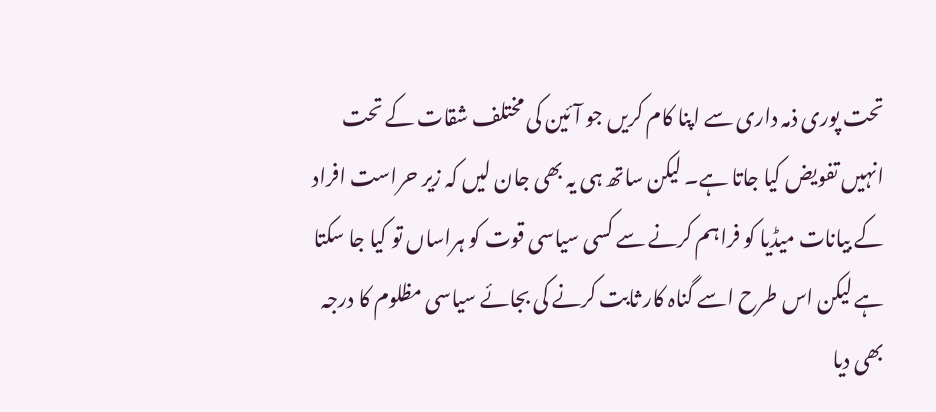تحت پوری ذمہ داری سے اپنا کام کریں جو آئین کی مختلف شقات کے تحت انہیں تفویض کیا جاتا ہے۔ لیکن ساتھ ہی یہ بھی جان لیں کہ زیر حراست افراد کے بیانات میڈیا کو فراہم کرنے سے کسی سیاسی قوت کو ہراساں تو کیا جا سکتا ہے لیکن اس طرح اسے گناہ کار ثابت کرنے کی بجائے سیاسی مظلوم کا درجہ بھی دیا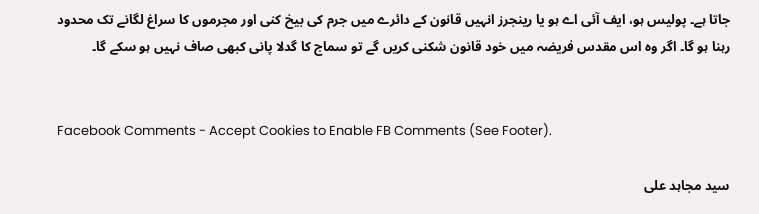جاتا ہے۔ پولیس ہو، ایف آئی اے ہو یا رینجرز انہیں قانون کے دائرے میں جرم کی بیخ کنی اور مجرموں کا سراغ لگانے تک محدود رہنا ہو گا۔ اگر وہ اس مقدس فریضہ میں خود قانون شکنی کریں گے تو سماج کا گدلا پانی کبھی صاف نہیں ہو سکے گا۔


Facebook Comments - Accept Cookies to Enable FB Comments (See Footer).

سید مجاہد علی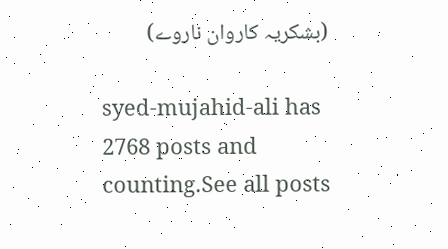(بشکریہ کاروان ناروے)

syed-mujahid-ali has 2768 posts and counting.See all posts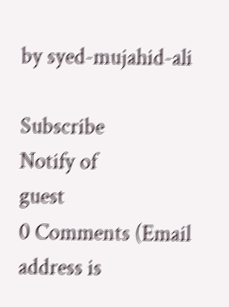by syed-mujahid-ali

Subscribe
Notify of
guest
0 Comments (Email address is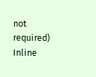not required)
Inline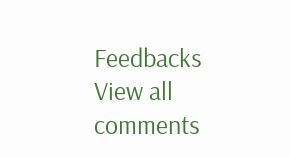Feedbacks
View all comments